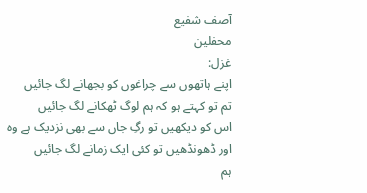آصف شفیع
محفلین
غزل:
اپنے ہاتھوں سے چراغوں کو بجھانے لگ جائیں
تم تو کہتے ہو کہ ہم لوگ ٹھکانے لگ جائیں
اس کو دیکھیں تو رگِ جاں سے بھی نزدیک ہے وہ
اور ڈھونڈھیں تو کئی ایک زمانے لگ جائیں
ہم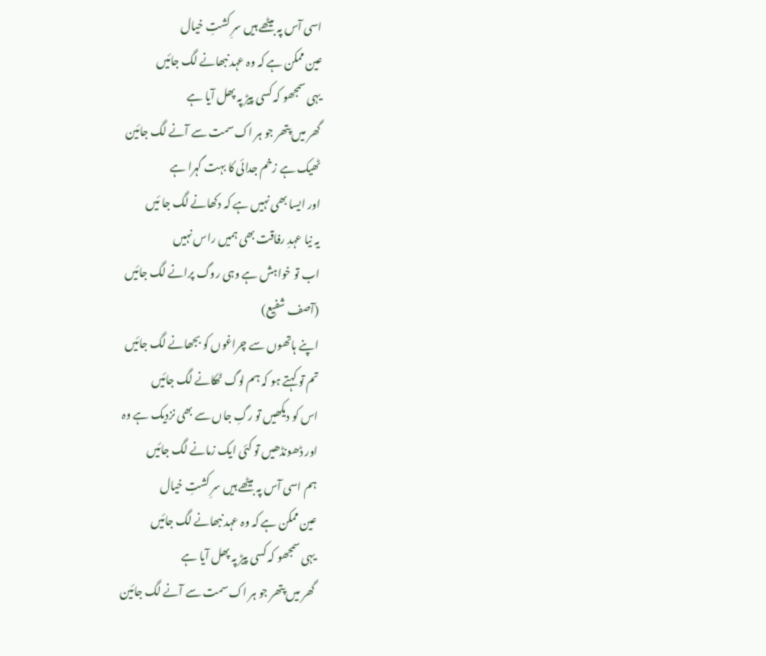اسی آس پہ بیٹھے ہیں سرِ کشتِ خیال
عین ممکن ہے کہ وہ عہد نبھانے لگ جائیں
یہی سمجھو کہ کسی پیڑ پہ پھل آیا ہے
گھر میں پتھر جو ہر اک سمت سے آنے لگ جائین
ٹھیک ہے زخم جدائی کا بہت گہرا ہے
اور ایسا بھی نہیں ہے کہ دکھانے لگ جا ئیں
یہ نیا عہدِ رفاقت بھی ہمیں راس نہیں
اب تو خواہش ہے وہی روگ پرانے لگ جائیں
(آصف شفیع)
اپنے ہاتھوں سے چراغوں کو بجھانے لگ جائیں
تم تو کہتے ہو کہ ہم لوگ ٹھکانے لگ جائیں
اس کو دیکھیں تو رگِ جاں سے بھی نزدیک ہے وہ
اور ڈھونڈھیں تو کئی ایک زمانے لگ جائیں
ہم اسی آس پہ بیٹھے ہیں سرِ کشتِ خیال
عین ممکن ہے کہ وہ عہد نبھانے لگ جائیں
یہی سمجھو کہ کسی پیڑ پہ پھل آیا ہے
گھر میں پتھر جو ہر اک سمت سے آنے لگ جائین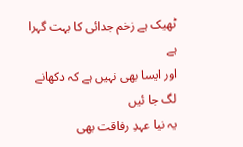ٹھیک ہے زخم جدائی کا بہت گہرا ہے
اور ایسا بھی نہیں ہے کہ دکھانے لگ جا ئیں
یہ نیا عہدِ رفاقت بھی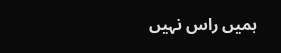ہمیں راس نہیں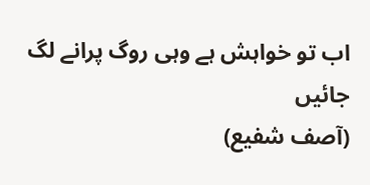اب تو خواہش ہے وہی روگ پرانے لگ جائیں
(آصف شفیع)